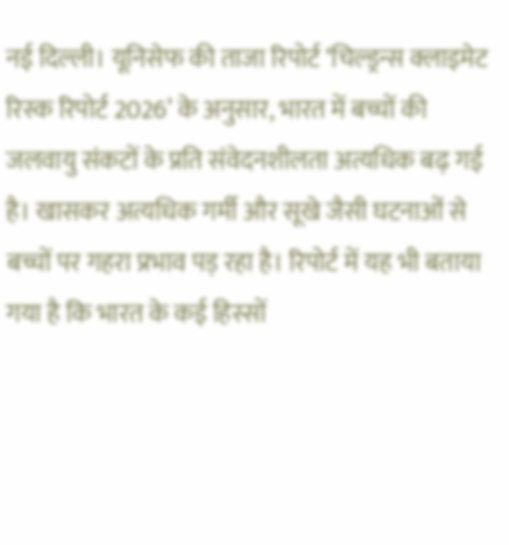नई दिल्ली। यूनिसेफ की ताजा रिपोर्ट ‘चिल्ड्रन्स क्लाइमेट रिस्क रिपोर्ट 2026’ के अनुसार, भारत में बच्चों की जलवायु संकटों के प्रति संवेदनशीलता अत्यधिक बढ़ गई है। खासकर अत्यधिक गर्मी और सूखे जैसी घटनाओं से बच्चों पर गहरा प्रभाव पड़ रहा है। रिपोर्ट में यह भी बताया गया है कि भारत के कई हिस्सों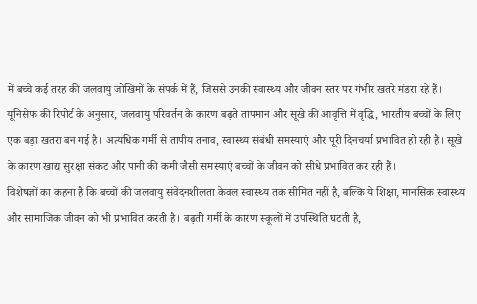में बच्चे कई तरह की जलवायु जोखिमों के संपर्क में हैं, जिससे उनकी स्वास्थ्य और जीवन स्तर पर गंभीर खतरे मंडरा रहे हैं।
यूनिसेफ की रिपोर्ट के अनुसार, जलवायु परिवर्तन के कारण बढ़ते तापमान और सूखे की आवृत्ति में वृद्धि, भारतीय बच्चों के लिए एक बड़ा खतरा बन गई है। अत्यधिक गर्मी से तापीय तनाव, स्वास्थ्य संबंधी समस्याएं और पूरी दिनचर्या प्रभावित हो रही है। सूखे के कारण खाद्य सुरक्षा संकट और पानी की कमी जैसी समस्याएं बच्चों के जीवन को सीधे प्रभावित कर रही हैं।
विशेषज्ञों का कहना है कि बच्चों की जलवायु संवेदनशीलता केवल स्वास्थ्य तक सीमित नहीं है, बल्कि ये शिक्षा, मानसिक स्वास्थ्य और सामाजिक जीवन को भी प्रभावित करती है। बढ़ती गर्मी के कारण स्कूलों में उपस्थिति घटती है,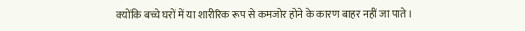क्योंकि बच्चे घरों में या शारीरिक रूप से कमजोर होने के कारण बाहर नहीं जा पाते।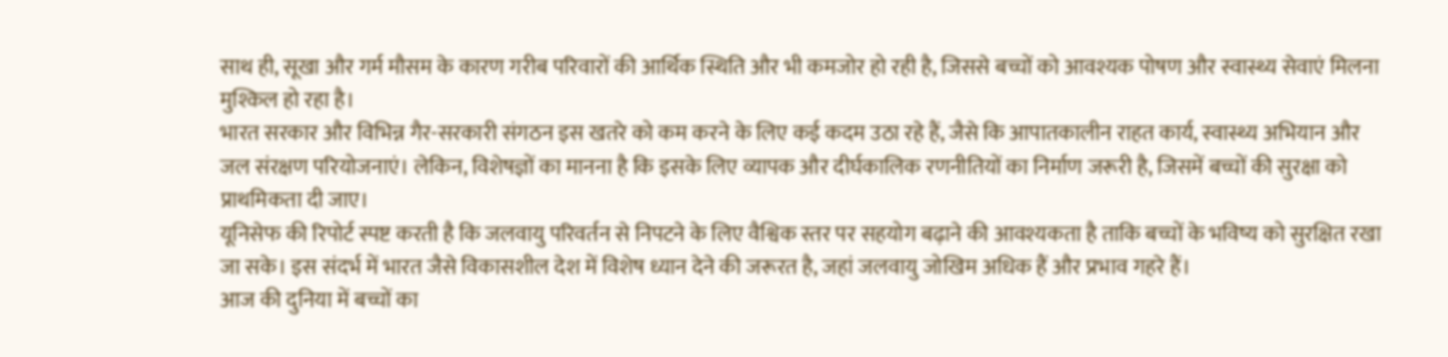साथ ही, सूखा और गर्म मौसम के कारण गरीब परिवारों की आर्थिक स्थिति और भी कमजोर हो रही है, जिससे बच्चों को आवश्यक पोषण और स्वास्थ्य सेवाएं मिलना मुश्किल हो रहा है।
भारत सरकार और विभिन्न गैर-सरकारी संगठन इस खतरे को कम करने के लिए कई कदम उठा रहे हैं, जैसे कि आपातकालीन राहत कार्य, स्वास्थ्य अभियान और जल संरक्षण परियोजनाएं। लेकिन, विशेषज्ञों का मानना है कि इसके लिए व्यापक और दीर्घकालिक रणनीतियों का निर्माण जरूरी है, जिसमें बच्चों की सुरक्षा को प्राथमिकता दी जाए।
यूनिसेफ की रिपोर्ट स्पष्ट करती है कि जलवायु परिवर्तन से निपटने के लिए वैश्विक स्तर पर सहयोग बढ़ाने की आवश्यकता है ताकि बच्चों के भविष्य को सुरक्षित रखा जा सके। इस संदर्भ में भारत जैसे विकासशील देश में विशेष ध्यान देने की जरूरत है, जहां जलवायु जोखिम अधिक हैं और प्रभाव गहरे हैं।
आज की दुनिया में बच्चों का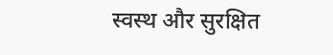स्वस्थ और सुरक्षित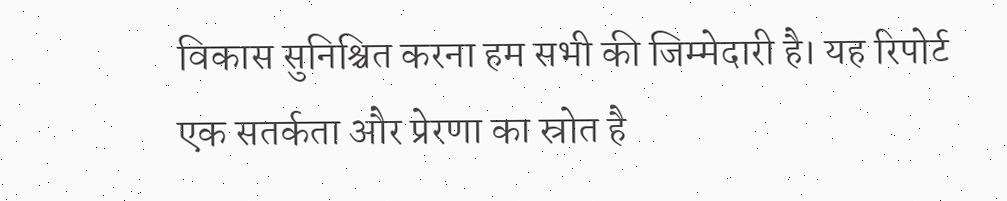विकास सुनिश्चित करना हम सभी की जिम्मेदारी है। यह रिपोर्ट एक सतर्कता और प्रेरणा का स्रोत है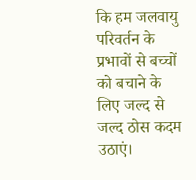कि हम जलवायु परिवर्तन के प्रभावों से बच्चों को बचाने के लिए जल्द से जल्द ठोस कदम उठाएं।